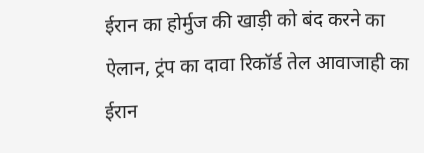ईरान का होर्मुज की खाड़ी को बंद करने का ऐलान, ट्रंप का दावा रिकॉर्ड तेल आवाजाही का
ईरान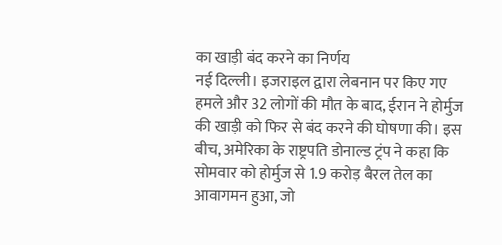का खाड़ी बंद करने का निर्णय
नई दिल्ली। इजराइल द्वारा लेबनान पर किए गए हमले और 32 लोगों की मौत के बाद, ईरान ने होर्मुज की खाड़ी को फिर से बंद करने की घोषणा की। इस बीच, अमेरिका के राष्ट्रपति डोनाल्ड ट्रंप ने कहा कि सोमवार को होर्मुज से 1.9 करोड़ बैरल तेल का आवागमन हुआ, जो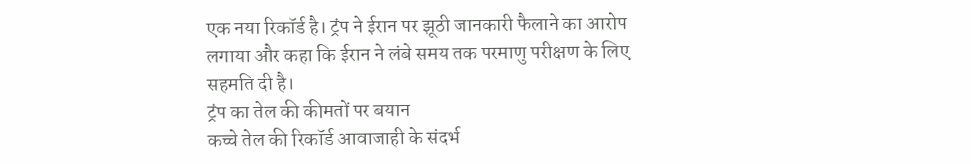एक नया रिकॉर्ड है। ट्रंप ने ईरान पर झूठी जानकारी फैलाने का आरोप लगाया और कहा कि ईरान ने लंबे समय तक परमाणु परीक्षण के लिए सहमति दी है।
ट्रंप का तेल की कीमतों पर बयान
कच्चे तेल की रिकॉर्ड आवाजाही के संदर्भ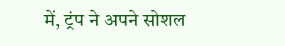में, ट्रंप ने अपने सोशल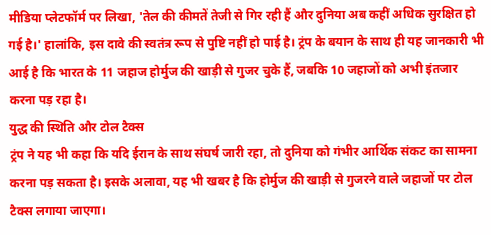मीडिया प्लेटफॉर्म पर लिखा, 'तेल की कीमतें तेजी से गिर रही हैं और दुनिया अब कहीं अधिक सुरक्षित हो गई है।' हालांकि, इस दावे की स्वतंत्र रूप से पुष्टि नहीं हो पाई है। ट्रंप के बयान के साथ ही यह जानकारी भी आई है कि भारत के 11 जहाज होर्मुज की खाड़ी से गुजर चुके हैं, जबकि 10 जहाजों को अभी इंतजार करना पड़ रहा है।
युद्ध की स्थिति और टोल टैक्स
ट्रंप ने यह भी कहा कि यदि ईरान के साथ संघर्ष जारी रहा, तो दुनिया को गंभीर आर्थिक संकट का सामना करना पड़ सकता है। इसके अलावा, यह भी खबर है कि होर्मुज की खाड़ी से गुजरने वाले जहाजों पर टोल टैक्स लगाया जाएगा।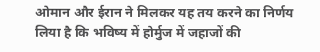ओमान और ईरान ने मिलकर यह तय करने का निर्णय लिया है कि भविष्य में होर्मुज में जहाजों की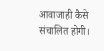आवाजाही कैसे संचालित होगी।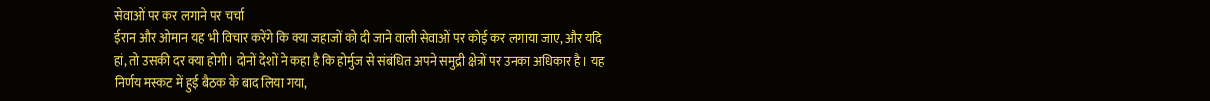सेवाओं पर कर लगाने पर चर्चा
ईरान और ओमान यह भी विचार करेंगे कि क्या जहाजों को दी जाने वाली सेवाओं पर कोई कर लगाया जाए, और यदि हां, तो उसकी दर क्या होगी। दोनों देशों ने कहा है कि होर्मुज से संबंधित अपने समुद्री क्षेत्रों पर उनका अधिकार है। यह निर्णय मस्कट में हुई बैठक के बाद लिया गया,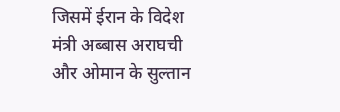जिसमें ईरान के विदेश मंत्री अब्बास अराघची और ओमान के सुल्तान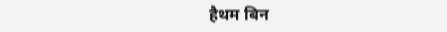हैथम बिन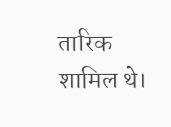तारिक शामिल थे।